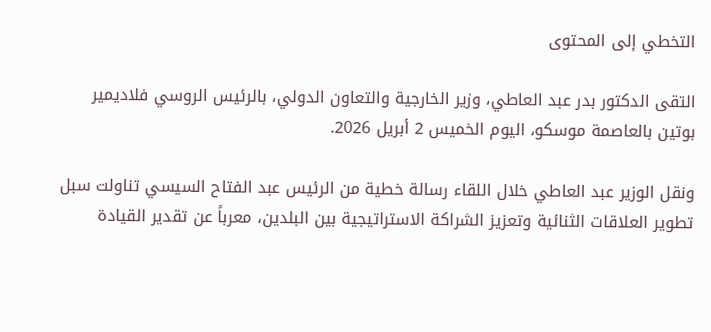التخطي إلى المحتوى

التقى الدكتور بدر عبد العاطي، وزير الخارجية والتعاون الدولي، بالرئيس الروسي فلاديمير بوتين بالعاصمة موسكو، اليوم الخميس 2 أبريل 2026.

ونقل الوزير عبد العاطي خلال اللقاء رسالة خطية من الرئيس عبد الفتاح السيسي تناولت سبل تطوير العلاقات الثنائية وتعزيز الشراكة الاستراتيجية بين البلدين، معرباً عن تقدير القيادة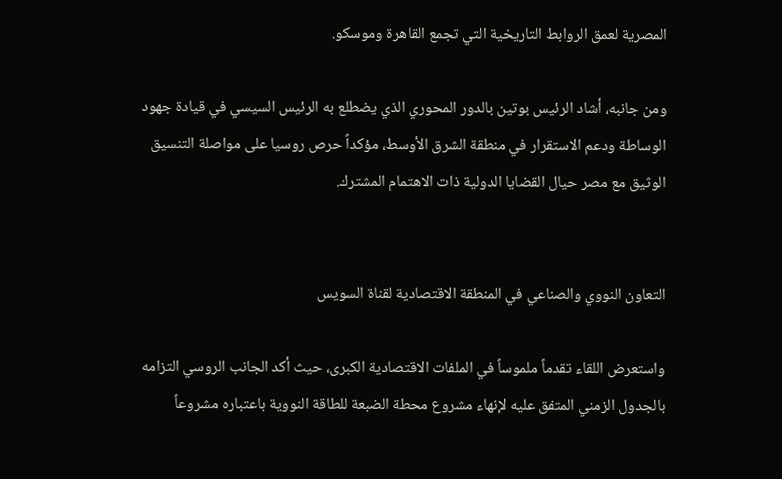المصرية لعمق الروابط التاريخية التي تجمع القاهرة وموسكو.

ومن جانبه، أشاد الرئيس بوتين بالدور المحوري الذي يضطلع به الرئيس السيسي في قيادة جهود الوساطة ودعم الاستقرار في منطقة الشرق الأوسط، مؤكداً حرص روسيا على مواصلة التنسيق الوثيق مع مصر حيال القضايا الدولية ذات الاهتمام المشترك.


التعاون النووي والصناعي في المنطقة الاقتصادية لقناة السويس

واستعرض اللقاء تقدماً ملموساً في الملفات الاقتصادية الكبرى، حيث أكد الجانب الروسي التزامه بالجدول الزمني المتفق عليه لإنهاء مشروع محطة الضبعة للطاقة النووية باعتباره مشروعاً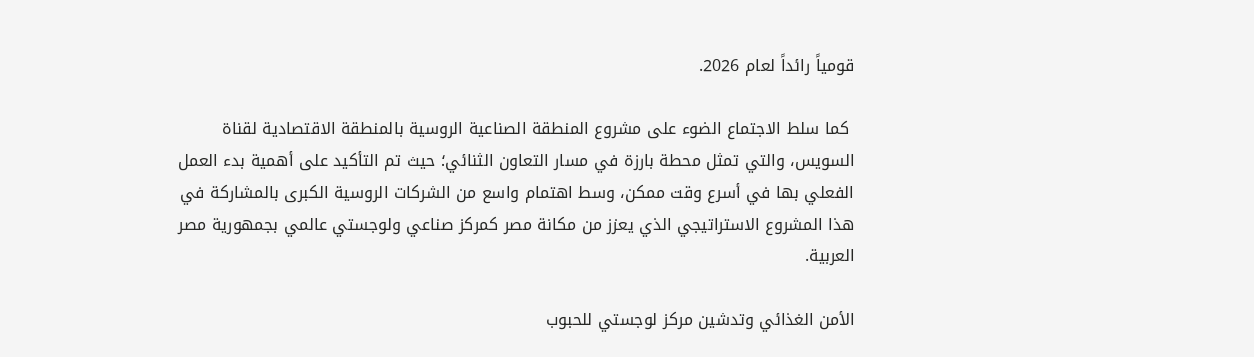قومياً رائداً لعام 2026.

 كما سلط الاجتماع الضوء على مشروع المنطقة الصناعية الروسية بالمنطقة الاقتصادية لقناة السويس، والتي تمثل محطة بارزة في مسار التعاون الثنائي؛ حيث تم التأكيد على أهمية بدء العمل الفعلي بها في أسرع وقت ممكن، وسط اهتمام واسع من الشركات الروسية الكبرى بالمشاركة في هذا المشروع الاستراتيجي الذي يعزز من مكانة مصر كمركز صناعي ولوجستي عالمي بجمهورية مصر العربية.

الأمن الغذائي وتدشين مركز لوجستي للحبوب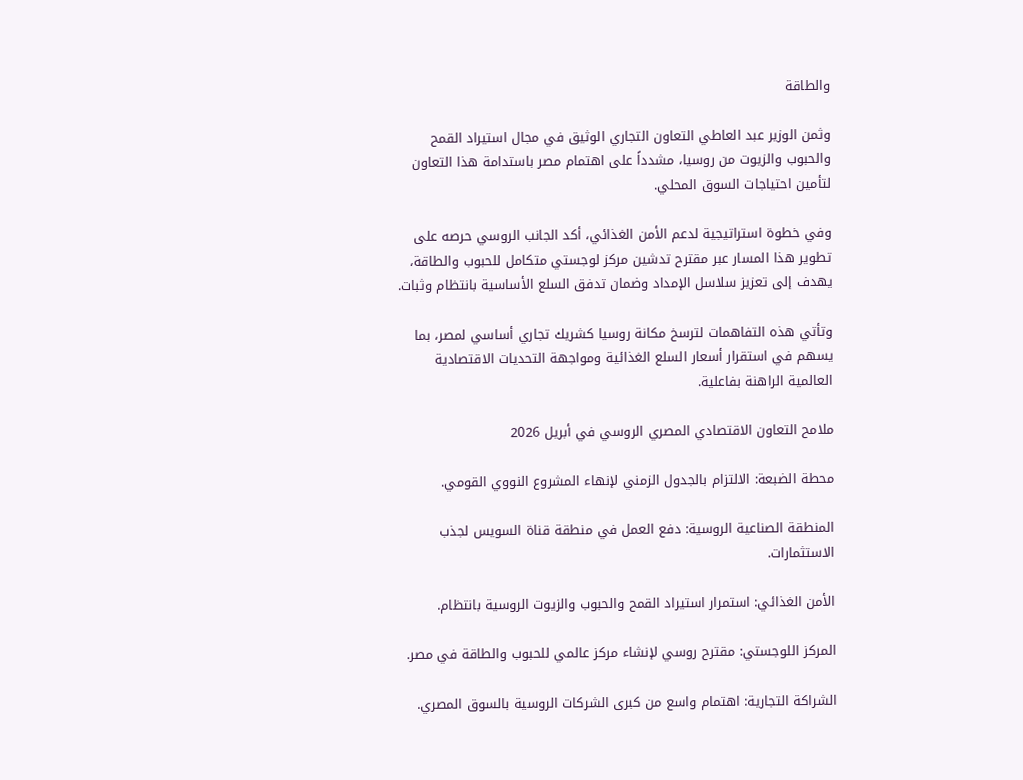والطاقة

وثمن الوزير عبد العاطي التعاون التجاري الوثيق في مجال استيراد القمح والحبوب والزيوت من روسيا، مشدداً على اهتمام مصر باستدامة هذا التعاون لتأمين احتياجات السوق المحلي.

وفي خطوة استراتيجية لدعم الأمن الغذائي، أكد الجانب الروسي حرصه على تطوير هذا المسار عبر مقترح تدشين مركز لوجستي متكامل للحبوب والطاقة، يهدف إلى تعزيز سلاسل الإمداد وضمان تدفق السلع الأساسية بانتظام وثبات.

وتأتي هذه التفاهمات لترسخ مكانة روسيا كشريك تجاري أساسي لمصر، بما يسهم في استقرار أسعار السلع الغذائية ومواجهة التحديات الاقتصادية العالمية الراهنة بفاعلية.

ملامح التعاون الاقتصادي المصري الروسي في أبريل 2026

محطة الضبعة: الالتزام بالجدول الزمني لإنهاء المشروع النووي القومي.

المنطقة الصناعية الروسية: دفع العمل في منطقة قناة السويس لجذب الاستثمارات.

الأمن الغذائي: استمرار استيراد القمح والحبوب والزيوت الروسية بانتظام.

المركز اللوجستي: مقترح روسي لإنشاء مركز عالمي للحبوب والطاقة في مصر.

الشراكة التجارية: اهتمام واسع من كبرى الشركات الروسية بالسوق المصري.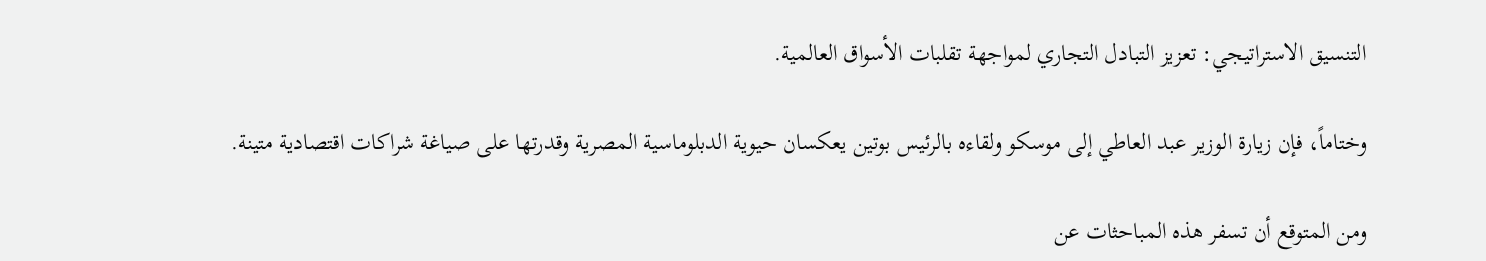التنسيق الاستراتيجي: تعزيز التبادل التجاري لمواجهة تقلبات الأسواق العالمية.

وختاماً، فإن زيارة الوزير عبد العاطي إلى موسكو ولقاءه بالرئيس بوتين يعكسان حيوية الدبلوماسية المصرية وقدرتها على صياغة شراكات اقتصادية متينة.

ومن المتوقع أن تسفر هذه المباحثات عن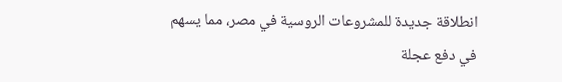انطلاقة جديدة للمشروعات الروسية في مصر، مما يسهم في دفع عجلة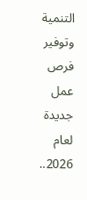التنمية وتوفير فرص عمل جديدة لعام 2026..